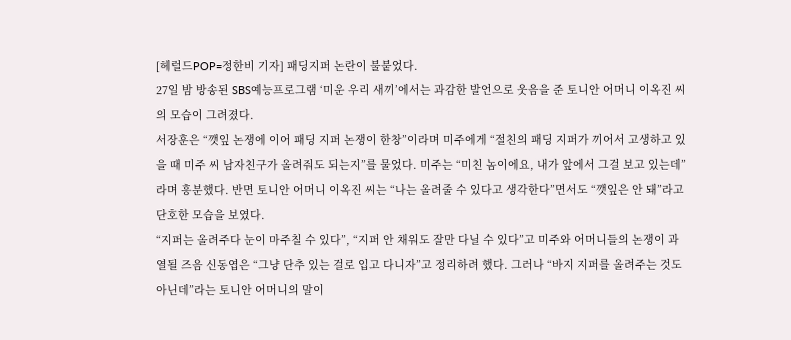[헤럴드POP=정한비 기자] 패딩지퍼 논란이 불붙었다.
27일 밤 방송된 SBS예능프로그램 ‘미운 우리 새끼’에서는 과감한 발언으로 웃음을 준 토니안 어머니 이옥진 씨의 모습이 그려졌다.
서장훈은 “깻잎 논쟁에 이어 패딩 지퍼 논쟁이 한창”이라며 미주에게 “절친의 패딩 지퍼가 끼어서 고생하고 있을 때 미주 씨 남자친구가 올려줘도 되는지”를 물었다. 미주는 “미친 놈이에요, 내가 앞에서 그걸 보고 있는데”라며 흥분했다. 반면 토니안 어머니 이옥진 씨는 “나는 올려줄 수 있다고 생각한다”면서도 “깻잎은 안 돼”라고 단호한 모습을 보였다.
“지퍼는 올려주다 눈이 마주칠 수 있다”, “지퍼 안 채워도 잘만 다닐 수 있다”고 미주와 어머니들의 논쟁이 과열될 즈음 신동엽은 “그냥 단추 있는 걸로 입고 다니자”고 정리하려 했다. 그러나 “바지 지퍼를 올려주는 것도 아닌데”라는 토니안 어머니의 말이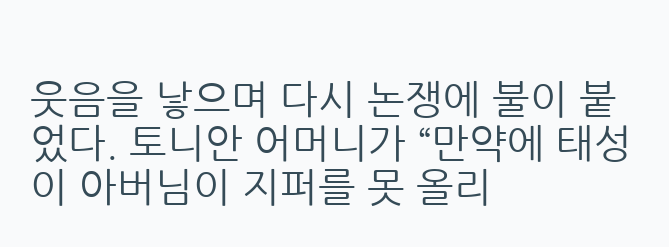웃음을 낳으며 다시 논쟁에 불이 붙었다. 토니안 어머니가 “만약에 태성이 아버님이 지퍼를 못 올리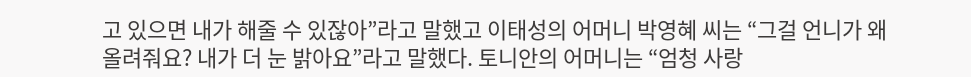고 있으면 내가 해줄 수 있잖아”라고 말했고 이태성의 어머니 박영혜 씨는 “그걸 언니가 왜 올려줘요? 내가 더 눈 밝아요”라고 말했다. 토니안의 어머니는 “엄청 사랑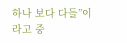하나 보다 다들”이라고 중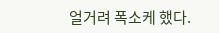얼거려 폭소케 했다.